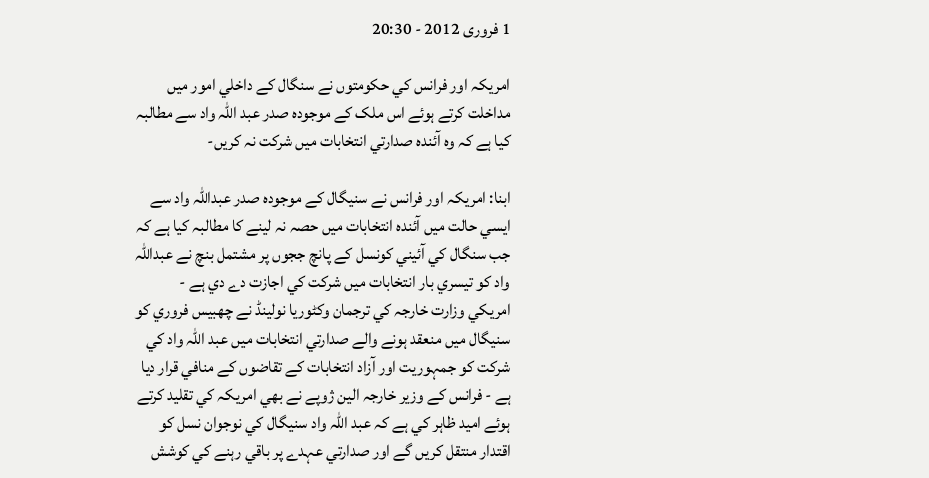1 فروری 2012 - 20:30

امريکہ اور فرانس کي حکومتوں نے سنگال کے داخلي امور ميں مداخلت کرتے ہوئے اس ملک کے موجودہ صدر عبد اللہ واد سے مطالبہ کيا ہے کہ وہ آئندہ صدارتي انتخابات ميں شرکت نہ کريں-

ابنا: امريکہ اور فرانس نے سنيگال کے موجودہ صدر عبداللہ واد سے ايسي حالت ميں آئندہ انتخابات ميں حصہ نہ لينے کا مطالبہ کيا ہے کہ جب سنگال کي آئيني کونسل کے پانچ ججوں پر مشتمل بنچ نے عبداللہ واد کو تيسري بار انتخابات ميں شرکت کي اجازت دے دي ہے - امريکي وزارت خارجہ کي ترجمان وکٹوريا نولينڈ نے چھبيس فروري کو سنيگال ميں منعقد ہونے والے صدارتي انتخابات ميں عبد اللہ واد کي شرکت کو جمہوريت اور آزاد انتخابات کے تقاضوں کے منافي قرار ديا ہے - فرانس کے وزير خارجہ الين ژوپے نے بھي امريکہ کي تقليد کرتے ہوئے اميد ظاہر کي ہے کہ عبد اللہ واد سنيگال کي نوجوان نسل کو اقتدار منتقل کريں گے اور صدارتي عہدے پر باقي رہنے کي کوشش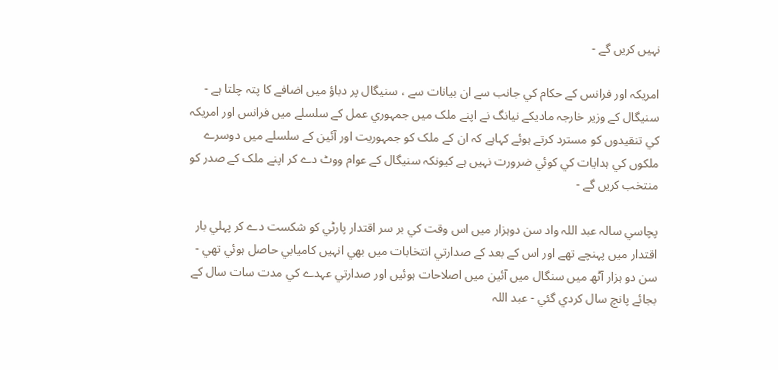نہيں کريں گے -

امريکہ اور فرانس کے حکام کي جانب سے ان بيانات سے ، سنيگال پر دباؤ ميں اضافے کا پتہ چلتا ہے - سنيگال کے وزير خارجہ ماديکے نيانگ نے اپنے ملک ميں جمہوري عمل کے سلسلے ميں فرانس اور امريکہ کي تنقيدوں کو مسترد کرتے ہوئے کہاہے کہ ان کے ملک کو جمہوريت اور آئين کے سلسلے ميں دوسرے ملکوں کي ہدايات کي کوئي ضرورت نہيں ہے کيونکہ سنيگال کے عوام ووٹ دے کر اپنے ملک کے صدر کو منتخب کريں گے -

پچاسي سالہ عبد اللہ واد سن دوہزار ميں اس وقت کي بر سر اقتدار پارٹي کو شکست دے کر پہلي بار اقتدار ميں پہنچے تھے اور اس کے بعد کے صدارتي انتخابات ميں بھي انہيں کاميابي حاصل ہوئي تھي - سن دو ہزار آٹھ ميں سنگال ميں آئين ميں اصلاحات ہوئيں اور صدارتي عہدے کي مدت سات سال کے بجائے پانچ سال کردي گئي - عبد اللہ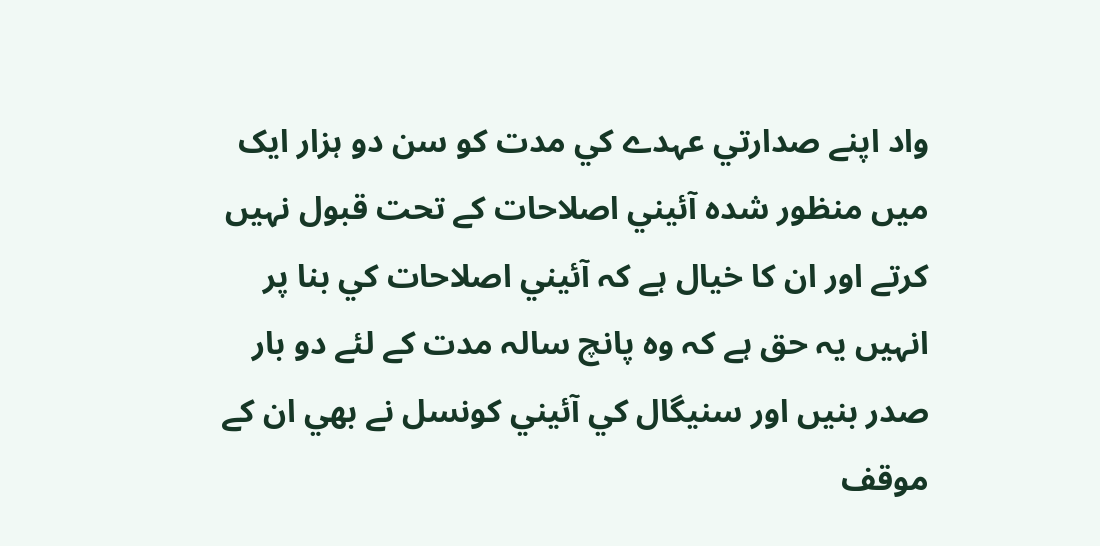واد اپنے صدارتي عہدے کي مدت کو سن دو ہزار ايک ميں منظور شدہ آئيني اصلاحات کے تحت قبول نہيں کرتے اور ان کا خيال ہے کہ آئيني اصلاحات کي بنا پر انہيں يہ حق ہے کہ وہ پانچ سالہ مدت کے لئے دو بار صدر بنيں اور سنيگال کي آئيني کونسل نے بھي ان کے موقف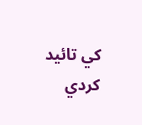کي تائيد کردي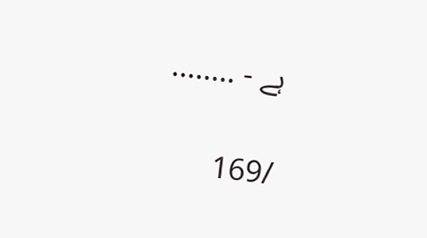ہے - ........

/169